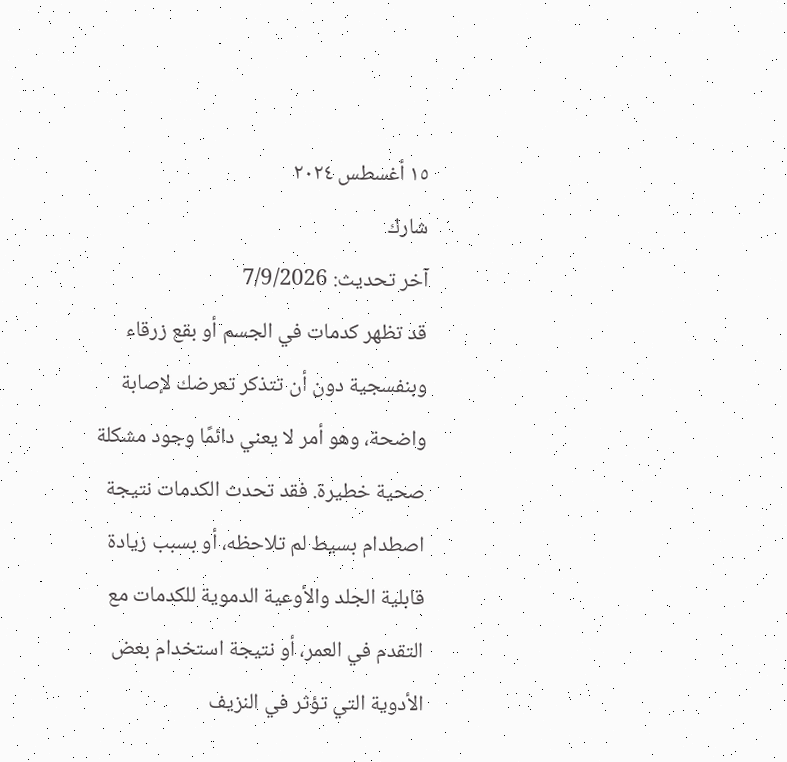١٥ أغسطس ٢٠٢٤
شارك
آخر تحديث: 7/9/2026
قد تظهر كدمات في الجسم أو بقع زرقاء وبنفسجية دون أن تتذكر تعرضك لإصابة واضحة، وهو أمر لا يعني دائمًا وجود مشكلة صحية خطيرة. فقد تحدث الكدمات نتيجة اصطدام بسيط لم تلاحظه، أو بسبب زيادة قابلية الجلد والأوعية الدموية للكدمات مع التقدم في العمر، أو نتيجة استخدام بعض الأدوية التي تؤثر في النزيف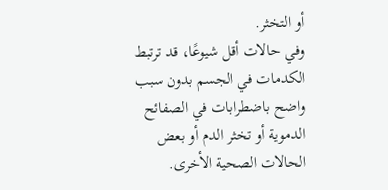أو التخثر.
وفي حالات أقل شيوعًا، قد ترتبط الكدمات في الجسم بدون سبب واضح باضطرابات في الصفائح الدموية أو تخثر الدم أو بعض الحالات الصحية الأخرى.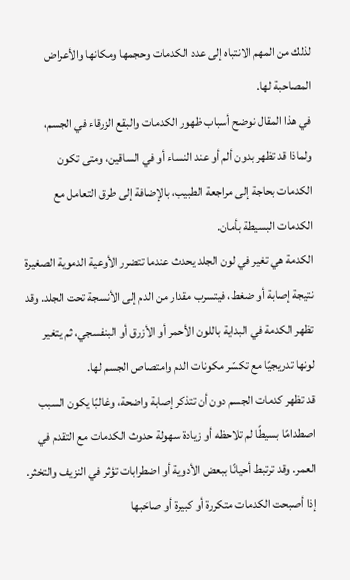لذلك من المهم الانتباه إلى عدد الكدمات وحجمها ومكانها والأعراض المصاحبة لها.
في هذا المقال نوضح أسباب ظهور الكدمات والبقع الزرقاء في الجسم، ولماذا قد تظهر بدون ألم أو عند النساء أو في الساقين، ومتى تكون الكدمات بحاجة إلى مراجعة الطبيب، بالإضافة إلى طرق التعامل مع الكدمات البسيطة بأمان.
الكدمة هي تغير في لون الجلد يحدث عندما تتضرر الأوعية الدموية الصغيرة نتيجة إصابة أو ضغط، فيتسرب مقدار من الدم إلى الأنسجة تحت الجلد. وقد تظهر الكدمة في البداية باللون الأحمر أو الأزرق أو البنفسجي، ثم يتغير لونها تدريجيًا مع تكسّر مكونات الدم وامتصاص الجسم لها.
قد تظهر كدمات الجسم دون أن تتذكر إصابة واضحة، وغالبًا يكون السبب اصطدامًا بسيطًا لم تلاحظه أو زيادة سهولة حدوث الكدمات مع التقدم في العمر. وقد ترتبط أحيانًا ببعض الأدوية أو اضطرابات تؤثر في النزيف والتخثر. إذا أصبحت الكدمات متكررة أو كبيرة أو صاحَبها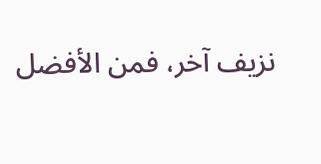نزيف آخر، فمن الأفضل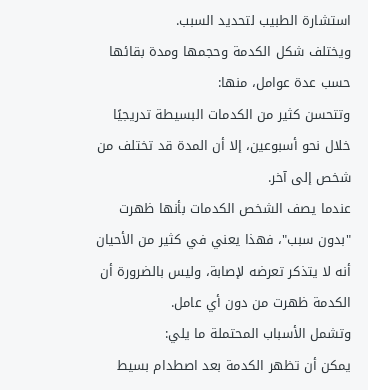استشارة الطبيب لتحديد السبب.
ويختلف شكل الكدمة وحجمها ومدة بقائها حسب عدة عوامل، منها:
وتتحسن كثير من الكدمات البسيطة تدريجيًا خلال نحو أسبوعين، إلا أن المدة قد تختلف من شخص إلى آخر.
عندما يصف الشخص الكدمات بأنها ظهرت "بدون سبب"، فهذا يعني في كثير من الأحيان أنه لا يتذكر تعرضه لإصابة، وليس بالضرورة أن الكدمة ظهرت من دون أي عامل.
وتشمل الأسباب المحتملة ما يلي:
يمكن أن تظهر الكدمة بعد اصطدام بسيط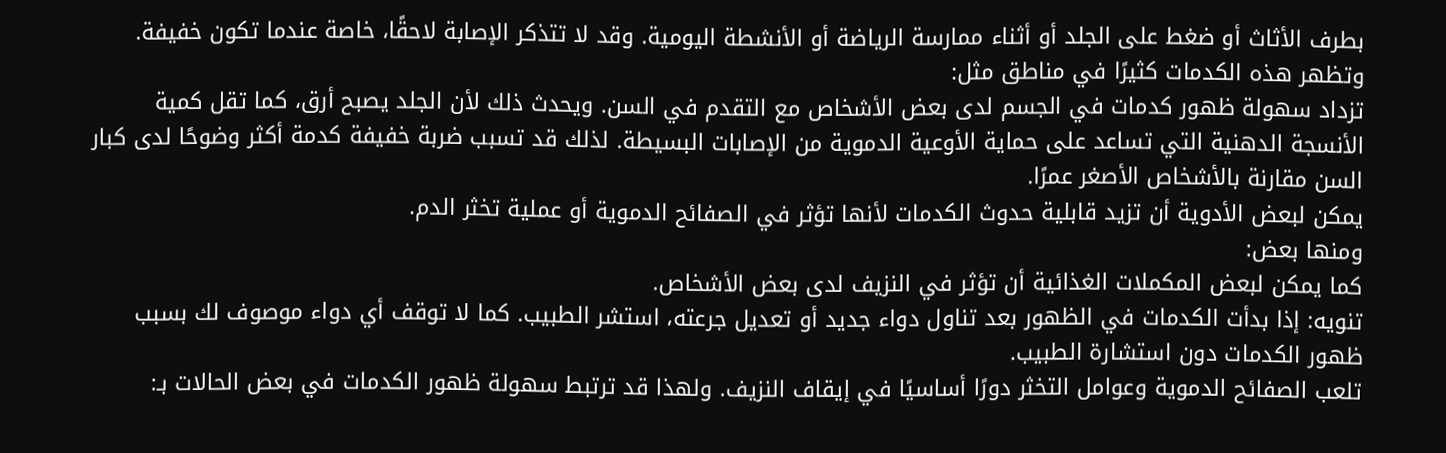بطرف الأثاث أو ضغط على الجلد أو أثناء ممارسة الرياضة أو الأنشطة اليومية. وقد لا تتذكر الإصابة لاحقًا، خاصة عندما تكون خفيفة. وتظهر هذه الكدمات كثيرًا في مناطق مثل:
تزداد سهولة ظهور كدمات في الجسم لدى بعض الأشخاص مع التقدم في السن. ويحدث ذلك لأن الجلد يصبح أرق، كما تقل كمية الأنسجة الدهنية التي تساعد على حماية الأوعية الدموية من الإصابات البسيطة. لذلك قد تسبب ضربة خفيفة كدمة أكثر وضوحًا لدى كبار السن مقارنة بالأشخاص الأصغر عمرًا.
يمكن لبعض الأدوية أن تزيد قابلية حدوث الكدمات لأنها تؤثر في الصفائح الدموية أو عملية تخثر الدم.
ومنها بعض:
كما يمكن لبعض المكملات الغذائية أن تؤثر في النزيف لدى بعض الأشخاص.
تنويه: إذا بدأت الكدمات في الظهور بعد تناول دواء جديد أو تعديل جرعته، استشر الطبيب. كما لا توقف أي دواء موصوف لك بسبب ظهور الكدمات دون استشارة الطبيب.
تلعب الصفائح الدموية وعوامل التخثر دورًا أساسيًا في إيقاف النزيف. ولهذا قد ترتبط سهولة ظهور الكدمات في بعض الحالات بـ: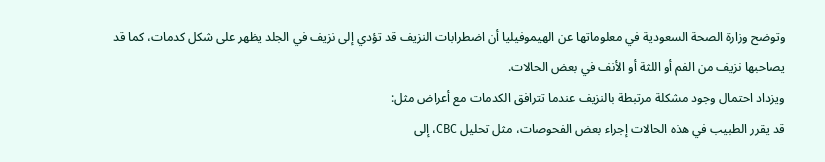وتوضح وزارة الصحة السعودية في معلوماتها عن الهيموفيليا أن اضطرابات النزيف قد تؤدي إلى نزيف في الجلد يظهر على شكل كدمات، كما قد يصاحبها نزيف من الفم أو اللثة أو الأنف في بعض الحالات.
ويزداد احتمال وجود مشكلة مرتبطة بالنزيف عندما تترافق الكدمات مع أعراض مثل:
قد يقرر الطبيب في هذه الحالات إجراء بعض الفحوصات، مثل تحليل CBC، إلى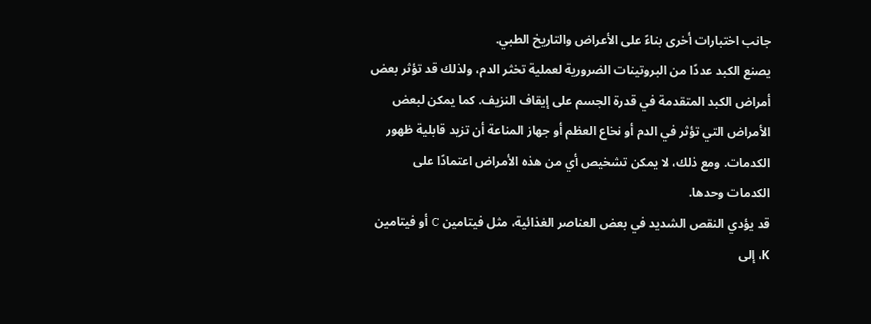جانب اختبارات أخرى بناءً على الأعراض والتاريخ الطبي.
يصنع الكبد عددًا من البروتينات الضرورية لعملية تخثر الدم، ولذلك قد تؤثر بعض أمراض الكبد المتقدمة في قدرة الجسم على إيقاف النزيف. كما يمكن لبعض الأمراض التي تؤثر في الدم أو نخاع العظم أو جهاز المناعة أن تزيد قابلية ظهور الكدمات. ومع ذلك، لا يمكن تشخيص أي من هذه الأمراض اعتمادًا على الكدمات وحدها.
قد يؤدي النقص الشديد في بعض العناصر الغذائية، مثل فيتامين C أو فيتامين K، إلى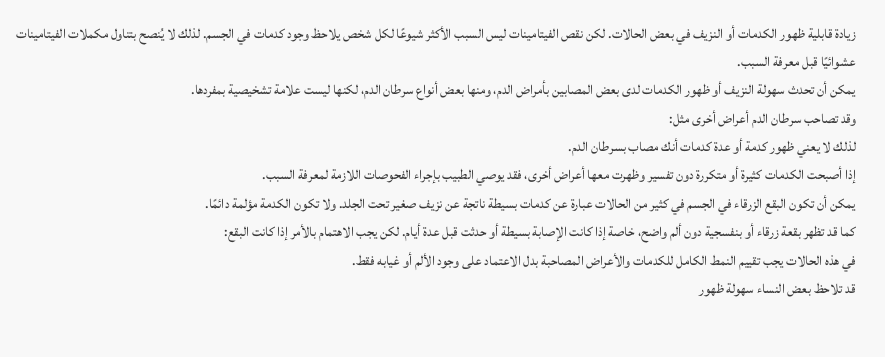زيادة قابلية ظهور الكدمات أو النزيف في بعض الحالات. لكن نقص الفيتامينات ليس السبب الأكثر شيوعًا لكل شخص يلاحظ وجود كدمات في الجسم. لذلك لا يُنصح بتناول مكملات الفيتامينات عشوائيًا قبل معرفة السبب.
يمكن أن تحدث سهولة النزيف أو ظهور الكدمات لدى بعض المصابين بأمراض الدم، ومنها بعض أنواع سرطان الدم، لكنها ليست علامة تشخيصية بمفردها.
وقد تصاحب سرطان الدم أعراض أخرى مثل:
لذلك لا يعني ظهور كدمة أو عدة كدمات أنك مصاب بسرطان الدم.
إذا أصبحت الكدمات كثيرة أو متكررة دون تفسير وظهرت معها أعراض أخرى، فقد يوصي الطبيب بإجراء الفحوصات اللازمة لمعرفة السبب.
يمكن أن تكون البقع الزرقاء في الجسم في كثير من الحالات عبارة عن كدمات بسيطة ناتجة عن نزيف صغير تحت الجلد. ولا تكون الكدمة مؤلمة دائمًا.
كما قد تظهر بقعة زرقاء أو بنفسجية دون ألم واضح، خاصة إذا كانت الإصابة بسيطة أو حدثت قبل عدة أيام. لكن يجب الاهتمام بالأمر إذا كانت البقع:
في هذه الحالات يجب تقييم النمط الكامل للكدمات والأعراض المصاحبة بدل الاعتماد على وجود الألم أو غيابه فقط.
قد تلاحظ بعض النساء سهولة ظهور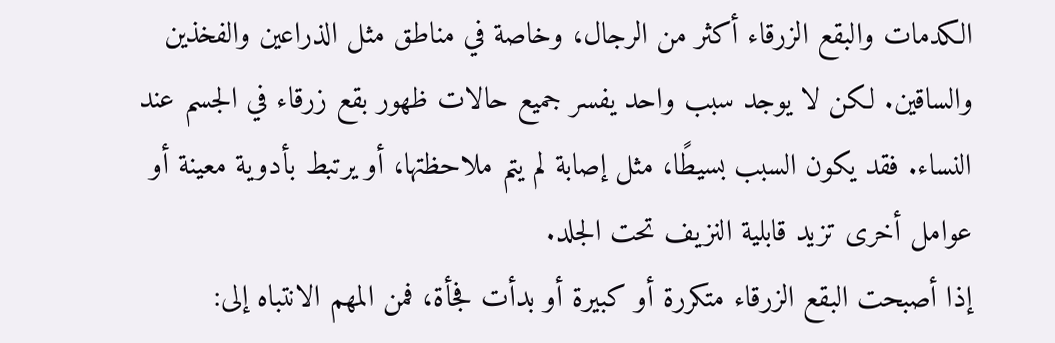الكدمات والبقع الزرقاء أكثر من الرجال، وخاصة في مناطق مثل الذراعين والفخذين والساقين. لكن لا يوجد سبب واحد يفسر جميع حالات ظهور بقع زرقاء في الجسم عند النساء. فقد يكون السبب بسيطًا، مثل إصابة لم يتم ملاحظتها، أو يرتبط بأدوية معينة أو عوامل أخرى تزيد قابلية النزيف تحت الجلد.
إذا أصبحت البقع الزرقاء متكررة أو كبيرة أو بدأت فجأة، فمن المهم الانتباه إلى: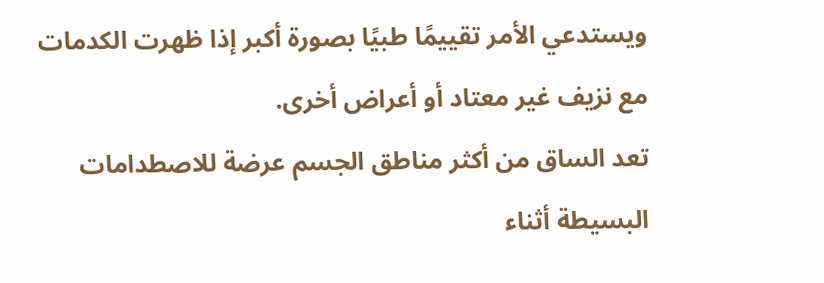ويستدعي الأمر تقييمًا طبيًا بصورة أكبر إذا ظهرت الكدمات مع نزيف غير معتاد أو أعراض أخرى.
تعد الساق من أكثر مناطق الجسم عرضة للاصطدامات البسيطة أثناء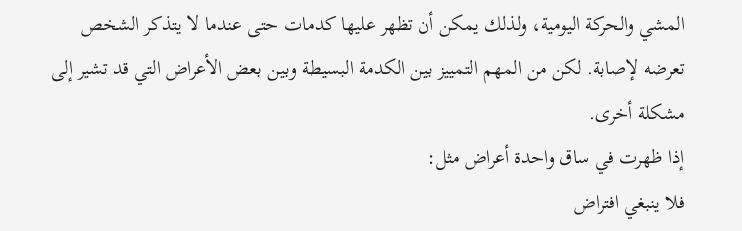المشي والحركة اليومية، ولذلك يمكن أن تظهر عليها كدمات حتى عندما لا يتذكر الشخص تعرضه لإصابة. لكن من المهم التمييز بين الكدمة البسيطة وبين بعض الأعراض التي قد تشير إلى مشكلة أخرى.
إذا ظهرت في ساق واحدة أعراض مثل:
فلا ينبغي افتراض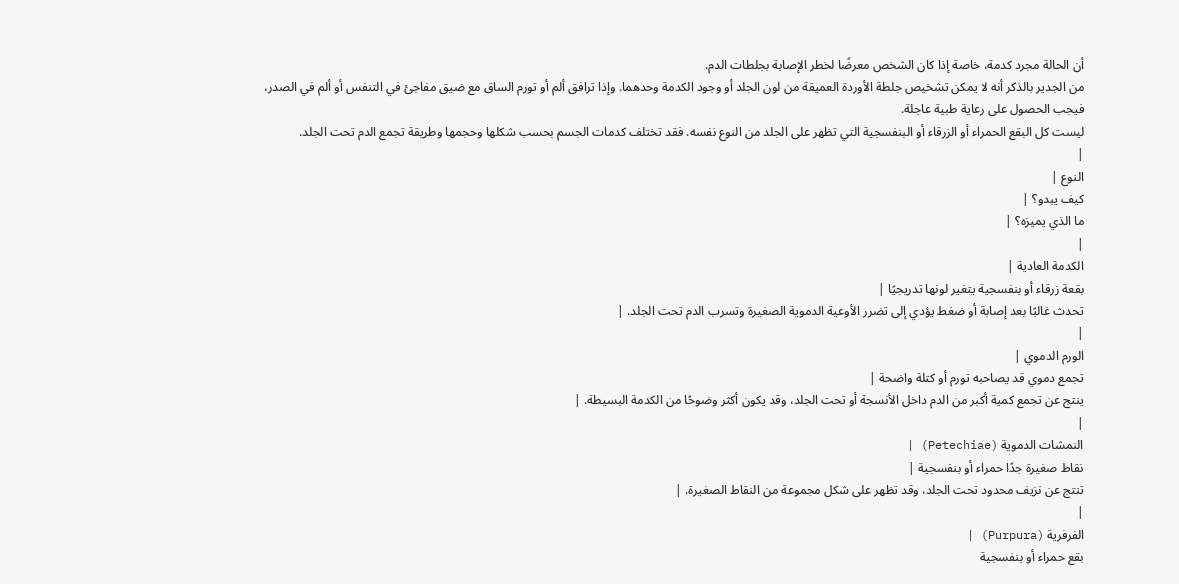أن الحالة مجرد كدمة، خاصة إذا كان الشخص معرضًا لخطر الإصابة بجلطات الدم.
من الجدير بالذكر أنه لا يمكن تشخيص جلطة الأوردة العميقة من لون الجلد أو وجود الكدمة وحدهما. وإذا ترافق ألم أو تورم الساق مع ضيق مفاجئ في التنفس أو ألم في الصدر، فيجب الحصول على رعاية طبية عاجلة.
ليست كل البقع الحمراء أو الزرقاء أو البنفسجية التي تظهر على الجلد من النوع نفسه. فقد تختلف كدمات الجسم بحسب شكلها وحجمها وطريقة تجمع الدم تحت الجلد.
|
النوع |
كيف يبدو؟ |
ما الذي يميزه؟ |
|
الكدمة العادية |
بقعة زرقاء أو بنفسجية يتغير لونها تدريجيًا |
تحدث غالبًا بعد إصابة أو ضغط يؤدي إلى تضرر الأوعية الدموية الصغيرة وتسرب الدم تحت الجلد. |
|
الورم الدموي |
تجمع دموي قد يصاحبه تورم أو كتلة واضحة |
ينتج عن تجمع كمية أكبر من الدم داخل الأنسجة أو تحت الجلد، وقد يكون أكثر وضوحًا من الكدمة البسيطة. |
|
النمشات الدموية (Petechiae) |
نقاط صغيرة جدًا حمراء أو بنفسجية |
تنتج عن نزيف محدود تحت الجلد، وقد تظهر على شكل مجموعة من النقاط الصغيرة. |
|
الفرفرية (Purpura) |
بقع حمراء أو بنفسجية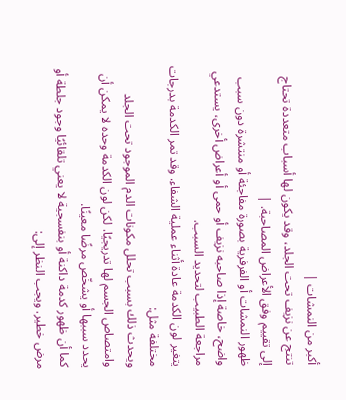أكبر من النمشات |
تنتج عن نزيف تحت الجلد، وقد يكون لها أسباب متعددة تحتاج إلى تقييم وفق الأعراض المصاحبة. |
ظهور النمشات أو الفرفرية بصورة مفاجئة أو منتشرة دون سبب واضح، خاصة إذا صاحبه نزيف أو حمى أو أعراض أخرى، يستدعي مراجعة الطبيب لتحديد السبب.
يتغير لون الكدمة عادة أثناء عملية الشفاء. وقد تمر الكدمة بدرجات مختلفة مثل:
ويحدث ذلك بسبب تحلل مكونات الدم الموجود تحت الجلد وامتصاص الجسم لها تدريجيًا. لكن لون الكدمة وحده لا يمكن أن يحدد سببها أو يشخّص مرضًا معينًا.
كما أن ظهور كدمة داكنة أو بنفسجية لا يعني تلقائيًا وجود جلطة أو مرض خطير. ويجب النظر إلى: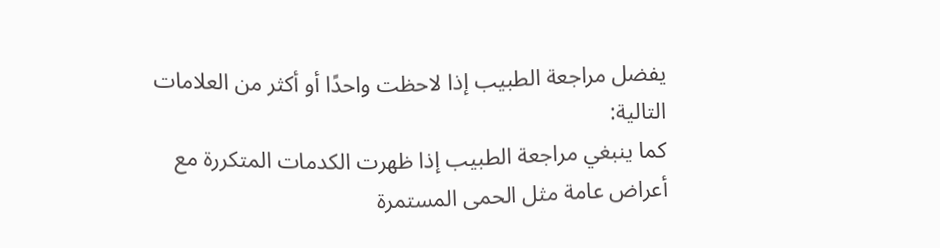يفضل مراجعة الطبيب إذا لاحظت واحدًا أو أكثر من العلامات التالية:
كما ينبغي مراجعة الطبيب إذا ظهرت الكدمات المتكررة مع أعراض عامة مثل الحمى المستمرة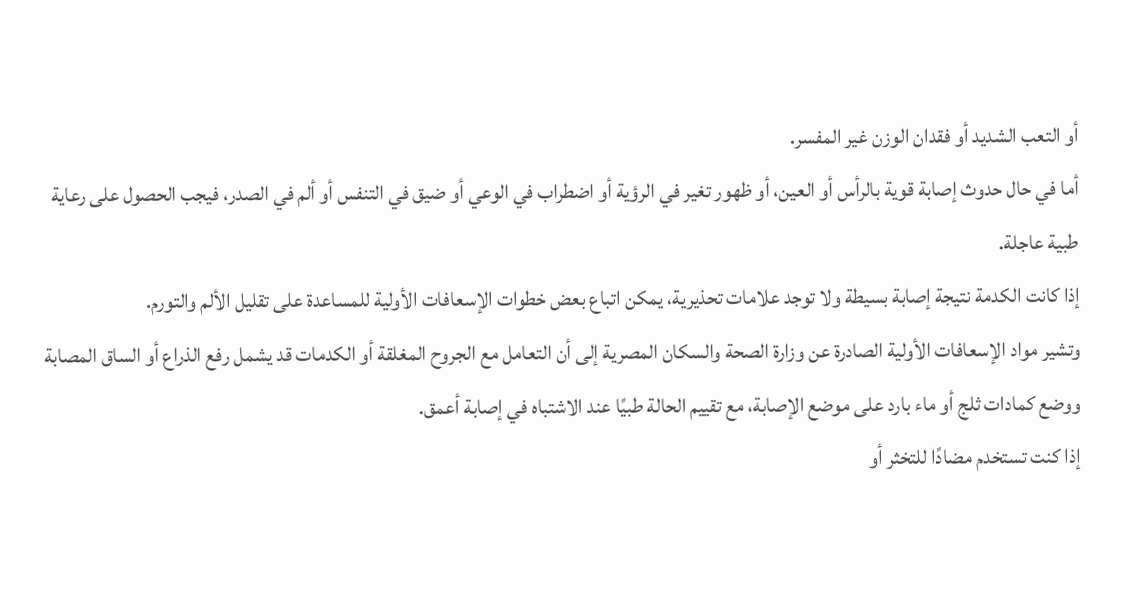أو التعب الشديد أو فقدان الوزن غير المفسر.
أما في حال حدوث إصابة قوية بالرأس أو العين، أو ظهور تغير في الرؤية أو اضطراب في الوعي أو ضيق في التنفس أو ألم في الصدر، فيجب الحصول على رعاية طبية عاجلة.
إذا كانت الكدمة نتيجة إصابة بسيطة ولا توجد علامات تحذيرية، يمكن اتباع بعض خطوات الإسعافات الأولية للمساعدة على تقليل الألم والتورم.
وتشير مواد الإسعافات الأولية الصادرة عن وزارة الصحة والسكان المصرية إلى أن التعامل مع الجروح المغلقة أو الكدمات قد يشمل رفع الذراع أو الساق المصابة ووضع كمادات ثلج أو ماء بارد على موضع الإصابة، مع تقييم الحالة طبيًا عند الاشتباه في إصابة أعمق.
إذا كنت تستخدم مضادًا للتخثر أو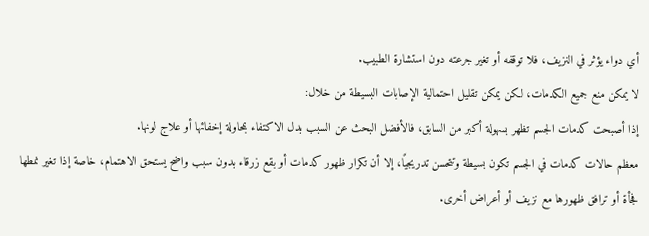أي دواء يؤثر في النزيف، فلا توقفه أو تغير جرعته دون استشارة الطبيب.
لا يمكن منع جميع الكدمات، لكن يمكن تقليل احتمالية الإصابات البسيطة من خلال:
إذا أصبحت كدمات الجسم تظهر بسهولة أكبر من السابق، فالأفضل البحث عن السبب بدل الاكتفاء بمحاولة إخفائها أو علاج لونها.
معظم حالات كدمات في الجسم تكون بسيطة وتتحسن تدريجيًا، إلا أن تكرار ظهور كدمات أو بقع زرقاء بدون سبب واضح يستحق الاهتمام، خاصة إذا تغير نمطها فجأة أو ترافق ظهورها مع نزيف أو أعراض أخرى.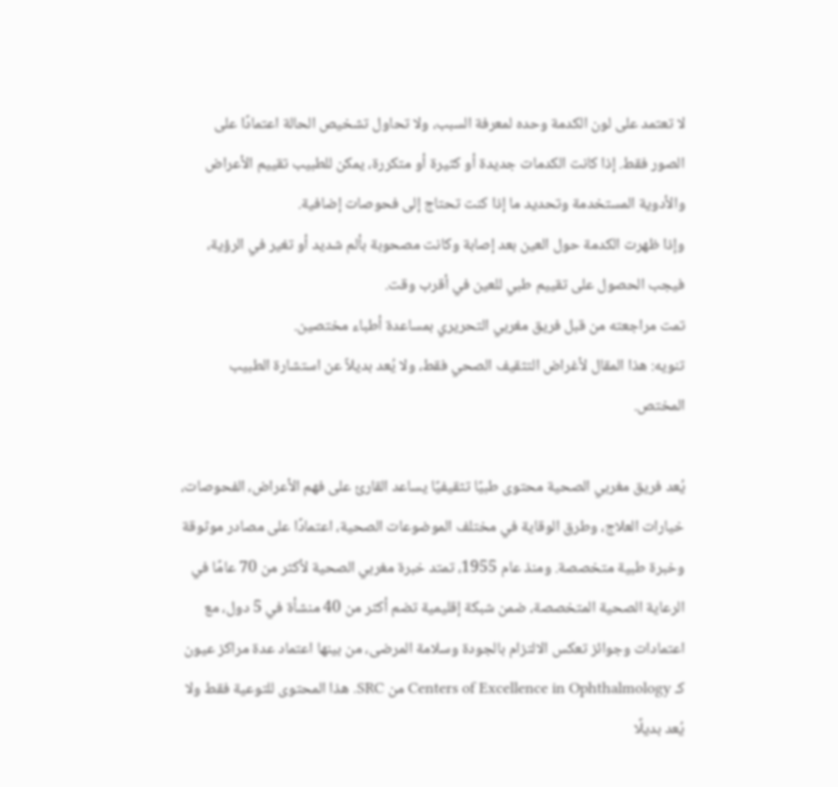لا تعتمد على لون الكدمة وحده لمعرفة السبب، ولا تحاول تشخيص الحالة اعتمادًا على الصور فقط. إذا كانت الكدمات جديدة أو كثيرة أو متكررة، يمكن للطبيب تقييم الأعراض والأدوية المستخدمة وتحديد ما إذا كنت تحتاج إلى فحوصات إضافية.
وإذا ظهرت الكدمة حول العين بعد إصابة وكانت مصحوبة بألم شديد أو تغير في الرؤية، فيجب الحصول على تقييم طبي للعين في أقرب وقت.
تمت مراجعته من قبل فريق مغربي التحريري بمساعدة أطباء مختصين.
تنويه: هذا المقال لأغراض التثقيف الصحي فقط، ولا يُعد بديلاً عن استشارة الطبيب المختص.

يُعد فريق مغربي الصحية محتوى طبيًا تثقيفيًا يساعد القارئ على فهم الأعراض، الفحوصات، خيارات العلاج، وطرق الوقاية في مختلف الموضوعات الصحية، اعتمادًا على مصادر موثوقة وخبرة طبية متخصصة. ومنذ عام 1955، تمتد خبرة مغربي الصحية لأكثر من 70 عامًا في الرعاية الصحية المتخصصة، ضمن شبكة إقليمية تضم أكثر من 40 منشأة في 5 دول، مع اعتمادات وجوائز تعكس الالتزام بالجودة وسلامة المرضى، من بينها اعتماد عدة مراكز عيون كـ Centers of Excellence in Ophthalmology من SRC. هذا المحتوى للتوعية فقط ولا يُعد بديلًا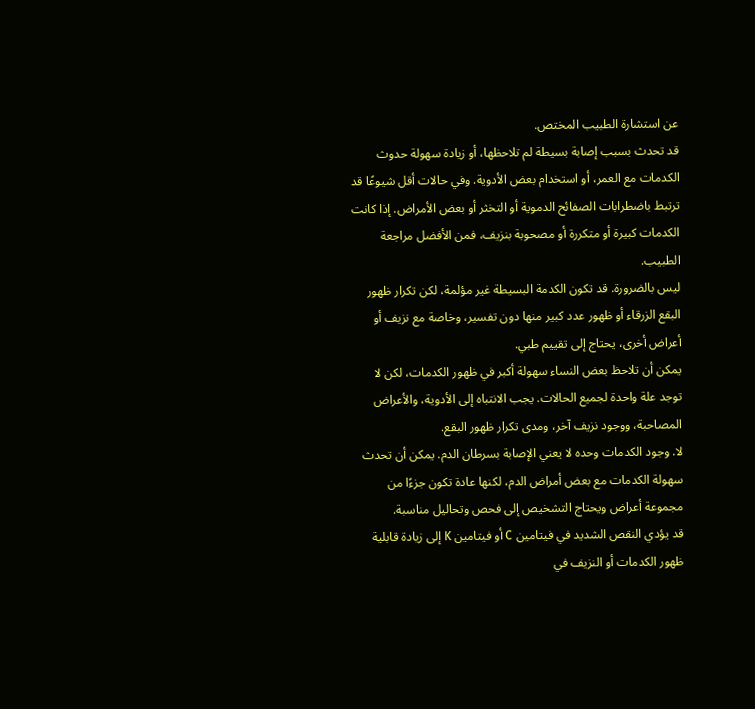عن استشارة الطبيب المختص.
قد تحدث بسبب إصابة بسيطة لم تلاحظها، أو زيادة سهولة حدوث الكدمات مع العمر، أو استخدام بعض الأدوية. وفي حالات أقل شيوعًا قد ترتبط باضطرابات الصفائح الدموية أو التخثر أو بعض الأمراض. إذا كانت الكدمات كبيرة أو متكررة أو مصحوبة بنزيف، فمن الأفضل مراجعة الطبيب.
ليس بالضرورة. قد تكون الكدمة البسيطة غير مؤلمة، لكن تكرار ظهور البقع الزرقاء أو ظهور عدد كبير منها دون تفسير، وخاصة مع نزيف أو أعراض أخرى، يحتاج إلى تقييم طبي.
يمكن أن تلاحظ بعض النساء سهولة أكبر في ظهور الكدمات، لكن لا توجد علة واحدة لجميع الحالات. يجب الانتباه إلى الأدوية، والأعراض المصاحبة، ووجود نزيف آخر، ومدى تكرار ظهور البقع.
لا. وجود الكدمات وحده لا يعني الإصابة بسرطان الدم. يمكن أن تحدث سهولة الكدمات مع بعض أمراض الدم، لكنها عادة تكون جزءًا من مجموعة أعراض ويحتاج التشخيص إلى فحص وتحاليل مناسبة.
قد يؤدي النقص الشديد في فيتامين C أو فيتامين K إلى زيادة قابلية ظهور الكدمات أو النزيف في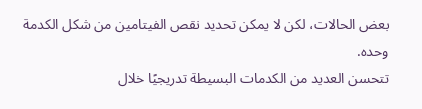بعض الحالات، لكن لا يمكن تحديد نقص الفيتامين من شكل الكدمة وحده.
تتحسن العديد من الكدمات البسيطة تدريجيًا خلال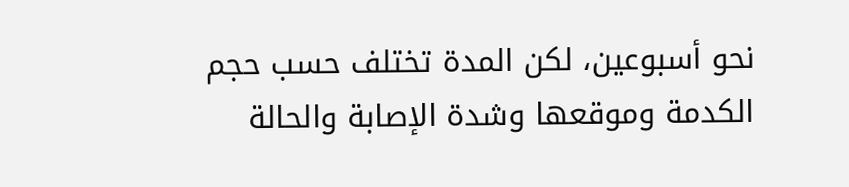نحو أسبوعين، لكن المدة تختلف حسب حجم الكدمة وموقعها وشدة الإصابة والحالة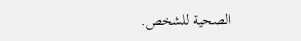الصحية للشخص.